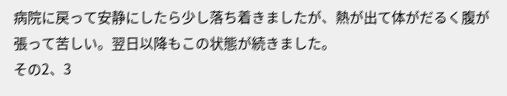病院に戻って安静にしたら少し落ち着きましたが、熱が出て体がだるく腹が張って苦しい。翌日以降もこの状態が続きました。
その2、3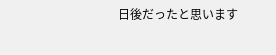日後だったと思います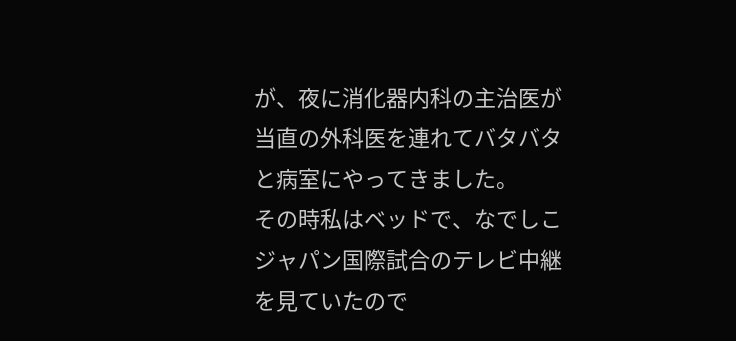が、夜に消化器内科の主治医が当直の外科医を連れてバタバタと病室にやってきました。
その時私はベッドで、なでしこジャパン国際試合のテレビ中継を見ていたので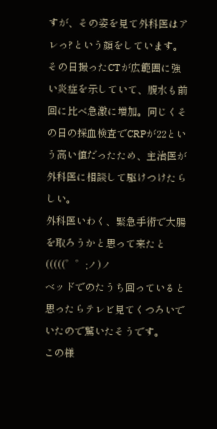すが、その姿を見て外科医はアレっ?という顔をしています。
その日撮ったCTが広範囲に強い炎症を示していて、腹水も前回に比べ急激に増加。同じくその日の採血検査でCRPが22という高い値だったため、主治医が外科医に相談して駆けつけたらしい。
外科医いわく、緊急手術で大腸を取ろうかと思って来たと(((((゜゜;ノ)ノ
ベッドでのたうち回っていると思ったらテレビ見てくつろいでいたので驚いたそうです。
この様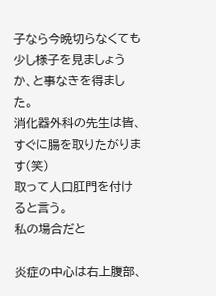子なら今晩切らなくても少し様子を見ましょうか、と事なきを得ました。
消化器外科の先生は皆、すぐに腸を取りたがります(笑)
取って人口肛門を付けると言う。
私の場合だと

炎症の中心は右上腹部、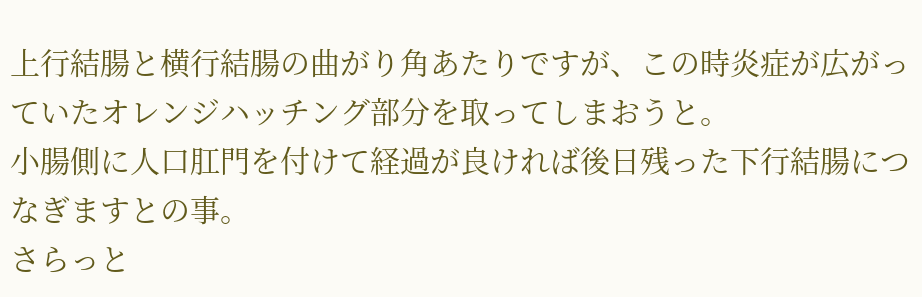上行結腸と横行結腸の曲がり角あたりですが、この時炎症が広がっていたオレンジハッチング部分を取ってしまおうと。
小腸側に人口肛門を付けて経過が良ければ後日残った下行結腸につなぎますとの事。
さらっと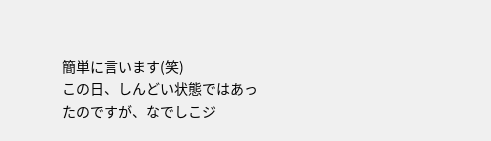簡単に言います(笑)
この日、しんどい状態ではあったのですが、なでしこジ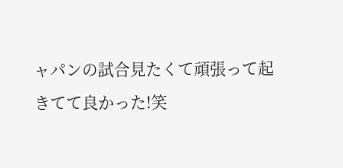ャパンの試合見たくて頑張って起きてて良かった!笑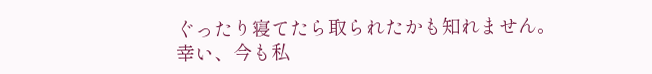ぐったり寝てたら取られたかも知れません。
幸い、今も私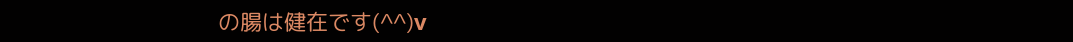の腸は健在です(^^)v